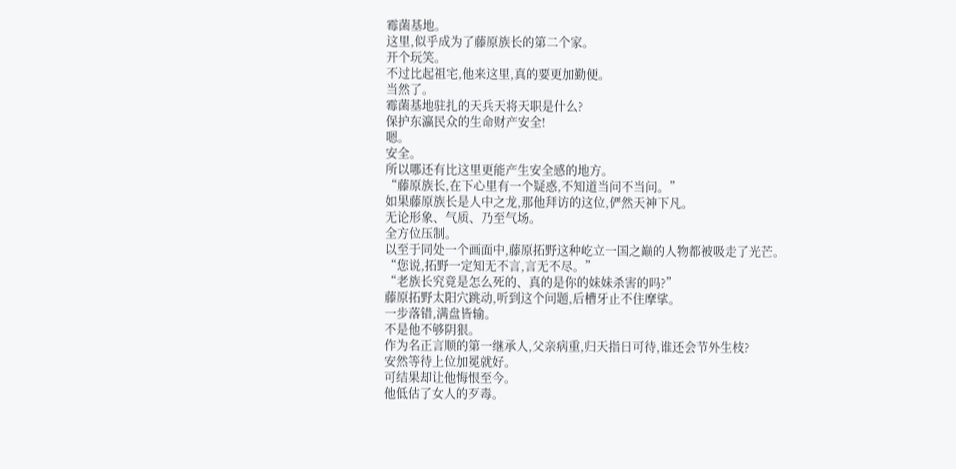霉菌基地。
这里,似乎成为了藤原族长的第二个家。
开个玩笑。
不过比起祖宅,他来这里,真的要更加勤便。
当然了。
霉菌基地驻扎的天兵天将天职是什么?
保护东瀛民众的生命财产安全!
嗯。
安全。
所以哪还有比这里更能产生安全感的地方。
“藤原族长,在下心里有一个疑惑,不知道当问不当问。”
如果藤原族长是人中之龙,那他拜访的这位,俨然天神下凡。
无论形象、气质、乃至气场。
全方位压制。
以至于同处一个画面中,藤原拓野这种屹立一国之巅的人物都被吸走了光芒。
“您说,拓野一定知无不言,言无不尽。”
“老族长究竟是怎么死的、真的是你的妹妹杀害的吗?”
藤原拓野太阳穴跳动,听到这个问题,后槽牙止不住摩挲。
一步落错,满盘皆输。
不是他不够阴狠。
作为名正言顺的第一继承人,父亲病重,归天指日可待,谁还会节外生枝?
安然等待上位加冕就好。
可结果却让他悔恨至今。
他低估了女人的歹毒。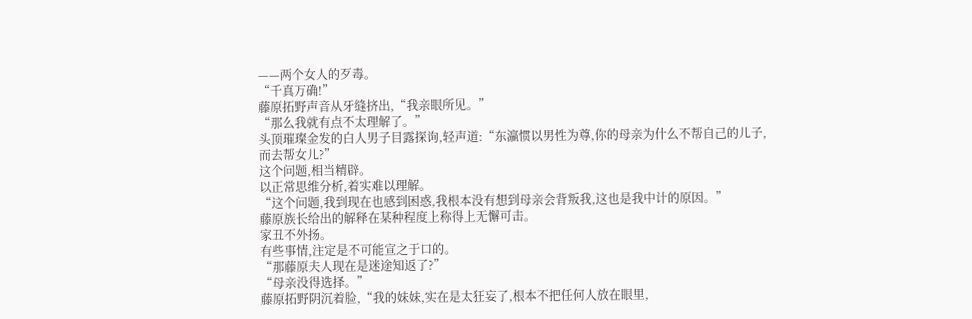——两个女人的歹毒。
“千真万确!”
藤原拓野声音从牙缝挤出,“我亲眼所见。”
“那么我就有点不太理解了。”
头顶璀璨金发的白人男子目露探询,轻声道:“东瀛惯以男性为尊,你的母亲为什么不帮自己的儿子,而去帮女儿?”
这个问题,相当精辟。
以正常思维分析,着实难以理解。
“这个问题,我到现在也感到困惑,我根本没有想到母亲会背叛我,这也是我中计的原因。”
藤原族长给出的解释在某种程度上称得上无懈可击。
家丑不外扬。
有些事情,注定是不可能宣之于口的。
“那藤原夫人现在是迷途知返了?”
“母亲没得选择。”
藤原拓野阴沉着脸,“我的妹妹,实在是太狂妄了,根本不把任何人放在眼里,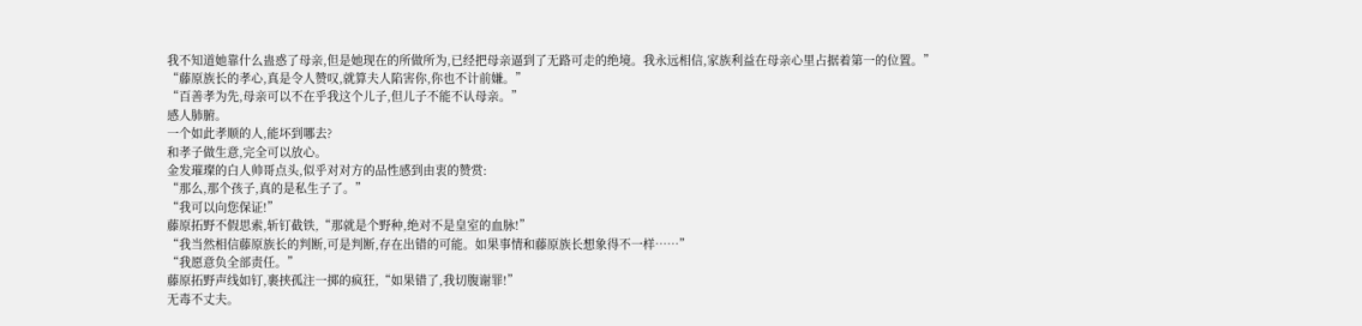我不知道她靠什么蛊惑了母亲,但是她现在的所做所为,已经把母亲逼到了无路可走的绝境。我永远相信,家族利益在母亲心里占据着第一的位置。”
“藤原族长的孝心,真是令人赞叹,就算夫人陷害你,你也不计前嫌。”
“百善孝为先,母亲可以不在乎我这个儿子,但儿子不能不认母亲。”
感人肺腑。
一个如此孝顺的人,能坏到哪去?
和孝子做生意,完全可以放心。
金发璀璨的白人帅哥点头,似乎对对方的品性感到由衷的赞赏:
“那么,那个孩子,真的是私生子了。”
“我可以向您保证!”
藤原拓野不假思索,斩钉截铁,“那就是个野种,绝对不是皇室的血脉!”
“我当然相信藤原族长的判断,可是判断,存在出错的可能。如果事情和藤原族长想象得不一样……”
“我愿意负全部责任。”
藤原拓野声线如钉,裹挟孤注一掷的疯狂,“如果错了,我切腹谢罪!”
无毒不丈夫。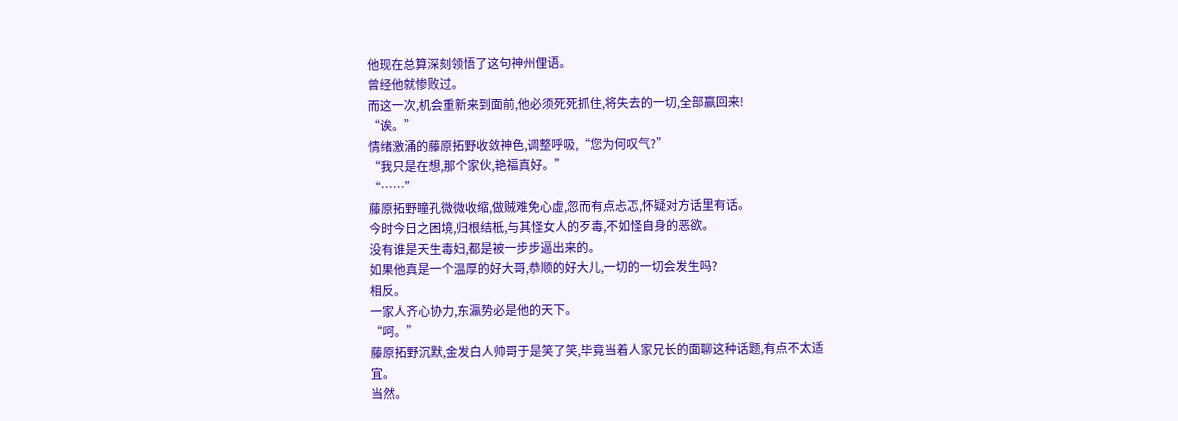他现在总算深刻领悟了这句神州俚语。
曾经他就惨败过。
而这一次,机会重新来到面前,他必须死死抓住,将失去的一切,全部赢回来!
“诶。”
情绪激涌的藤原拓野收敛神色,调整呼吸,“您为何叹气?”
“我只是在想,那个家伙,艳福真好。”
“……”
藤原拓野瞳孔微微收缩,做贼难免心虚,忽而有点忐忑,怀疑对方话里有话。
今时今日之困境,归根结柢,与其怪女人的歹毒,不如怪自身的恶欲。
没有谁是天生毒妇,都是被一步步逼出来的。
如果他真是一个温厚的好大哥,恭顺的好大儿,一切的一切会发生吗?
相反。
一家人齐心协力,东瀛势必是他的天下。
“呵。”
藤原拓野沉默,金发白人帅哥于是笑了笑,毕竟当着人家兄长的面聊这种话题,有点不太适宜。
当然。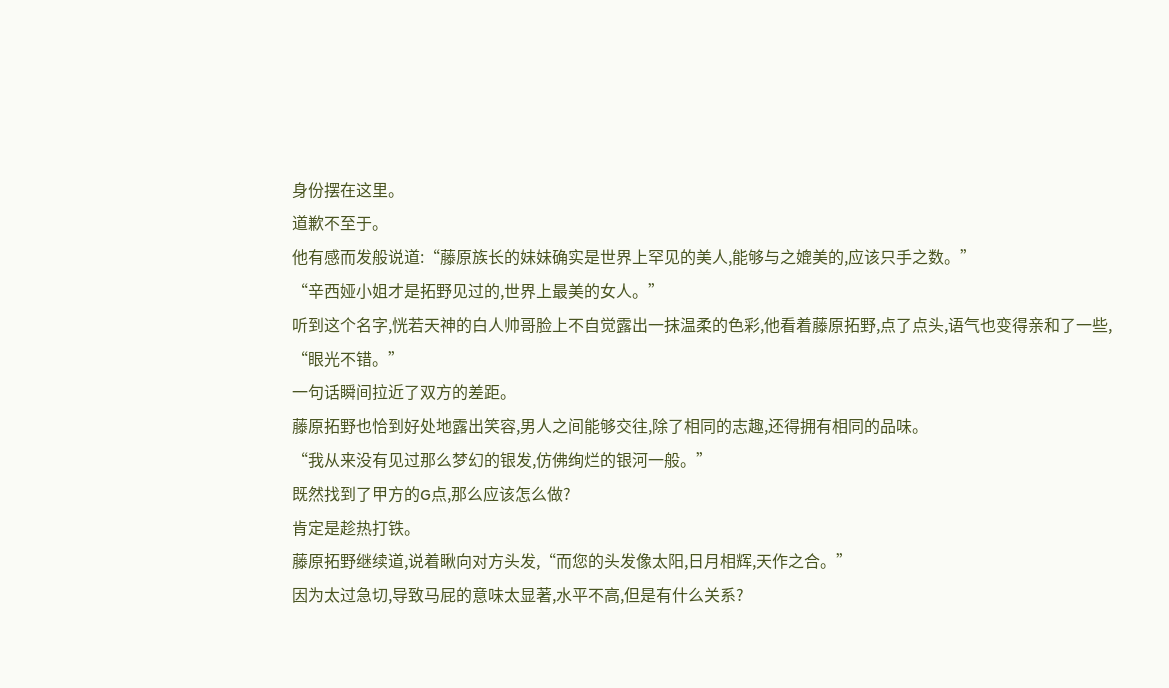身份摆在这里。
道歉不至于。
他有感而发般说道:“藤原族长的妹妹确实是世界上罕见的美人,能够与之媲美的,应该只手之数。”
“辛西娅小姐才是拓野见过的,世界上最美的女人。”
听到这个名字,恍若天神的白人帅哥脸上不自觉露出一抹温柔的色彩,他看着藤原拓野,点了点头,语气也变得亲和了一些,
“眼光不错。”
一句话瞬间拉近了双方的差距。
藤原拓野也恰到好处地露出笑容,男人之间能够交往,除了相同的志趣,还得拥有相同的品味。
“我从来没有见过那么梦幻的银发,仿佛绚烂的银河一般。”
既然找到了甲方的G点,那么应该怎么做?
肯定是趁热打铁。
藤原拓野继续道,说着瞅向对方头发,“而您的头发像太阳,日月相辉,天作之合。”
因为太过急切,导致马屁的意味太显著,水平不高,但是有什么关系?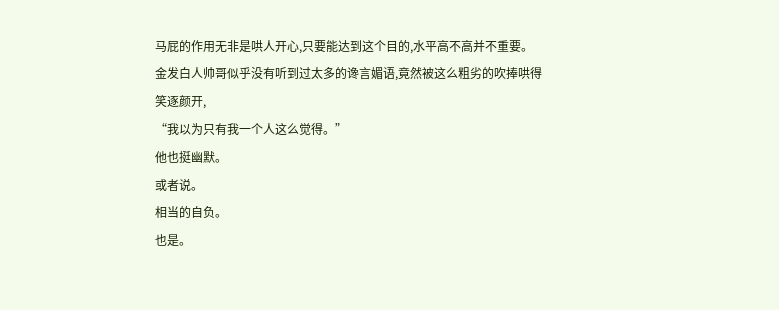马屁的作用无非是哄人开心,只要能达到这个目的,水平高不高并不重要。
金发白人帅哥似乎没有听到过太多的谗言媚语,竟然被这么粗劣的吹捧哄得笑逐颜开,
“我以为只有我一个人这么觉得。”
他也挺幽默。
或者说。
相当的自负。
也是。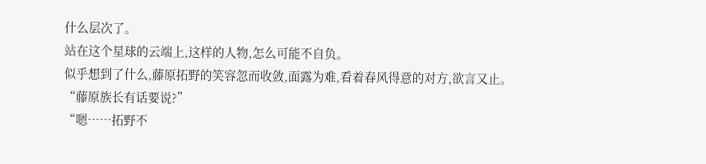什么层次了。
站在这个星球的云端上,这样的人物,怎么可能不自负。
似乎想到了什么,藤原拓野的笑容忽而收敛,面露为难,看着春风得意的对方,欲言又止。
“藤原族长有话要说?”
“嗯……拓野不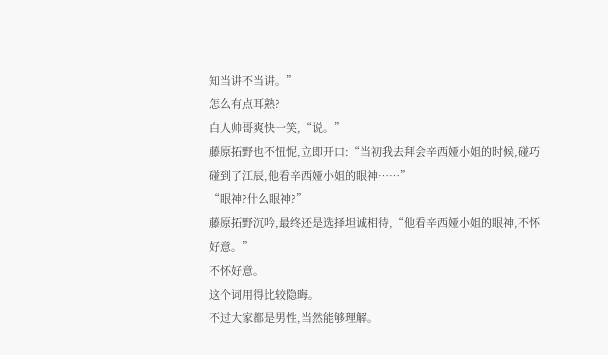知当讲不当讲。”
怎么有点耳熟?
白人帅哥爽快一笑,“说。”
藤原拓野也不忸怩,立即开口:“当初我去拜会辛西娅小姐的时候,碰巧碰到了江辰,他看辛西娅小姐的眼神……”
“眼神?什么眼神?”
藤原拓野沉吟,最终还是选择坦诚相待,“他看辛西娅小姐的眼神,不怀好意。”
不怀好意。
这个词用得比较隐晦。
不过大家都是男性,当然能够理解。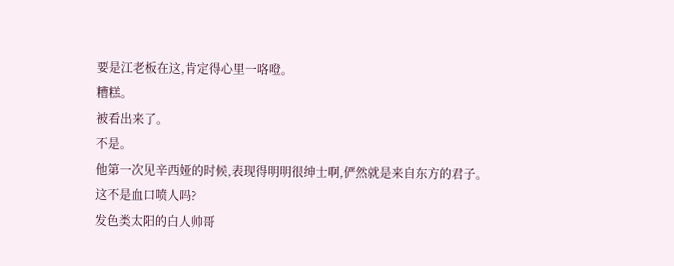要是江老板在这,肯定得心里一咯噔。
糟糕。
被看出来了。
不是。
他第一次见辛西娅的时候,表现得明明很绅士啊,俨然就是来自东方的君子。
这不是血口喷人吗?
发色类太阳的白人帅哥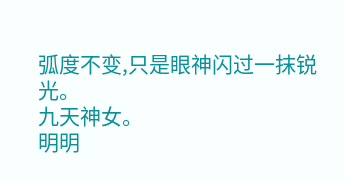弧度不变,只是眼神闪过一抹锐光。
九天神女。
明明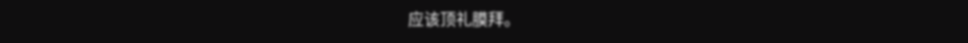应该顶礼膜拜。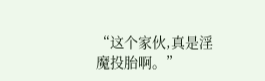“这个家伙,真是淫魔投胎啊。”